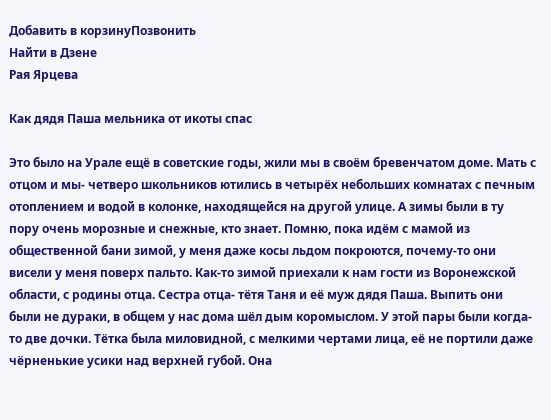Добавить в корзинуПозвонить
Найти в Дзене
Рая Ярцева

Как дядя Паша мельника от икоты спас

Это было на Урале ещё в советские годы, жили мы в своём бревенчатом доме. Мать с отцом и мы- четверо школьников ютились в четырёх небольших комнатах с печным отоплением и водой в колонке, находящейся на другой улице. А зимы были в ту пору очень морозные и снежные, кто знает. Помню, пока идём с мамой из общественной бани зимой, у меня даже косы льдом покроются, почему-то они висели у меня поверх пальто. Как-то зимой приехали к нам гости из Воронежской области, с родины отца. Сестра отца- тётя Таня и её муж дядя Паша. Выпить они были не дураки, в общем у нас дома шёл дым коромыслом. У этой пары были когда-то две дочки. Тётка была миловидной, с мелкими чертами лица, её не портили даже чёрненькие усики над верхней губой. Она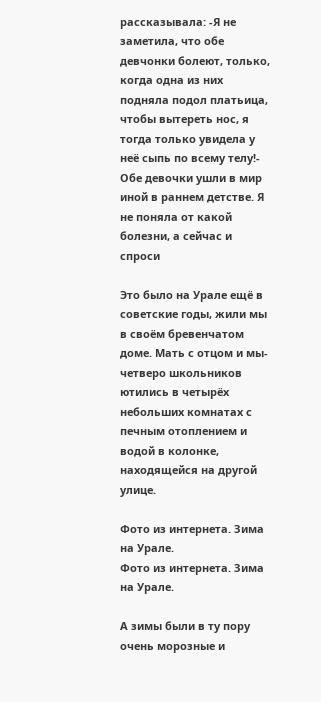рассказывала: -Я не заметила, что обе девчонки болеют, только, когда одна из них подняла подол платьица, чтобы вытереть нос, я тогда только увидела у неё сыпь по всему телу!- Обе девочки ушли в мир иной в раннем детстве. Я не поняла от какой болезни, а сейчас и спроси

Это было на Урале ещё в советские годы, жили мы в своём бревенчатом доме. Мать с отцом и мы- четверо школьников ютились в четырёх небольших комнатах с печным отоплением и водой в колонке, находящейся на другой улице.

Фото из интернета. Зима на Урале.
Фото из интернета. Зима на Урале.

А зимы были в ту пору очень морозные и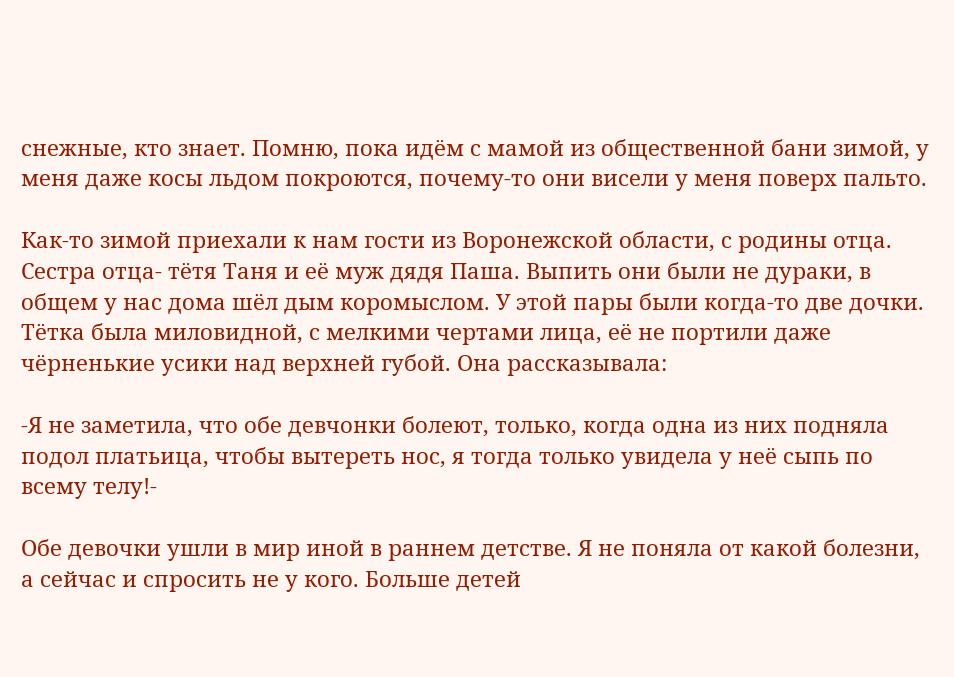снежные, кто знает. Помню, пока идём с мамой из общественной бани зимой, у меня даже косы льдом покроются, почему-то они висели у меня поверх пальто.

Как-то зимой приехали к нам гости из Воронежской области, с родины отца. Сестра отца- тётя Таня и её муж дядя Паша. Выпить они были не дураки, в общем у нас дома шёл дым коромыслом. У этой пары были когда-то две дочки. Тётка была миловидной, с мелкими чертами лица, её не портили даже чёрненькие усики над верхней губой. Она рассказывала:

-Я не заметила, что обе девчонки болеют, только, когда одна из них подняла подол платьица, чтобы вытереть нос, я тогда только увидела у неё сыпь по всему телу!-

Обе девочки ушли в мир иной в раннем детстве. Я не поняла от какой болезни, а сейчас и спросить не у кого. Больше детей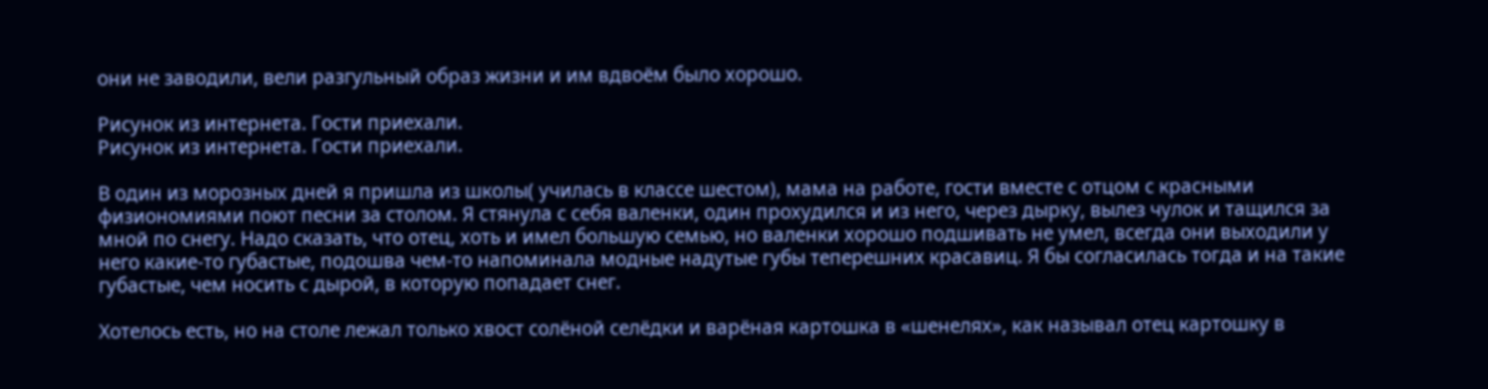они не заводили, вели разгульный образ жизни и им вдвоём было хорошо.

Рисунок из интернета. Гости приехали.
Рисунок из интернета. Гости приехали.

В один из морозных дней я пришла из школы( училась в классе шестом), мама на работе, гости вместе с отцом с красными физиономиями поют песни за столом. Я стянула с себя валенки, один прохудился и из него, через дырку, вылез чулок и тащился за мной по снегу. Надо сказать, что отец, хоть и имел большую семью, но валенки хорошо подшивать не умел, всегда они выходили у него какие-то губастые, подошва чем-то напоминала модные надутые губы теперешних красавиц. Я бы согласилась тогда и на такие губастые, чем носить с дырой, в которую попадает снег.

Хотелось есть, но на столе лежал только хвост солёной селёдки и варёная картошка в «шенелях», как называл отец картошку в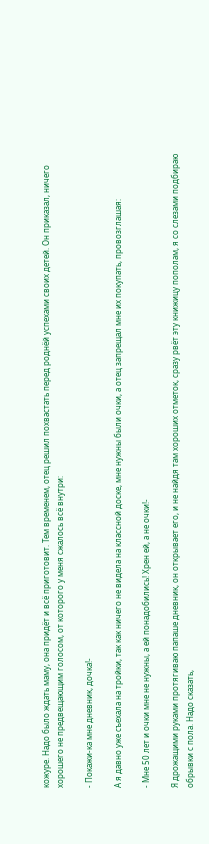кожуре. Надо было ждать маму, она придёт и всё приготовит. Тем временем, отец решил похвастать перед роднёй успехами своих детей. Он приказал, ничего хорошего не предвещающим голосом, от которого у меня сжалось всё внутри:

- Покажи-ка мне дневник, дочка!-

А я давно уже съехала на тройки, так как ничего не видела на классной доске, мне нужны были очки, а отец запрещал мне их покупать, провозглашая:

- Мне 50 лет и очки мне не нужны, а ей понадобились! Хрен ей, а не очки!-

Я дрожащими руками протягиваю папаше дневник, он открывает его, и не найдя там хороших отметок, сразу рвёт эту книжицу пополам, я со слезами подбираю обрывки с пола. Надо сказать,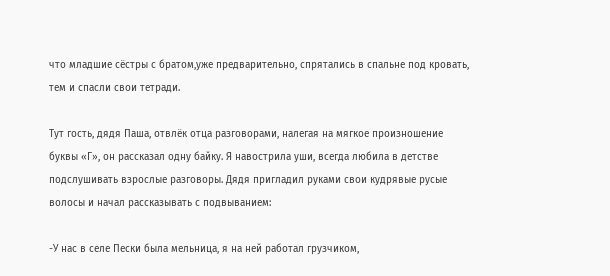что младшие сёстры с братом,уже предварительно, спрятались в спальне под кровать, тем и спасли свои тетради.

Тут гость, дядя Паша, отвлёк отца разговорами, налегая на мягкое произношение буквы «Г», он рассказал одну байку. Я навострила уши, всегда любила в детстве подслушивать взрослые разговоры. Дядя пригладил руками свои кудрявые русые волосы и начал рассказывать с подвыванием:

-У нас в селе Пески была мельница, я на ней работал грузчиком,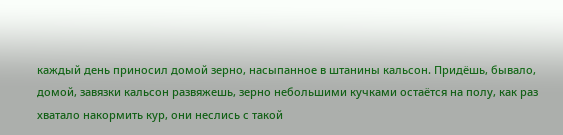каждый день приносил домой зерно, насыпанное в штанины кальсон. Придёшь, бывало, домой, завязки кальсон развяжешь, зерно небольшими кучками остаётся на полу, как раз хватало накормить кур, они неслись с такой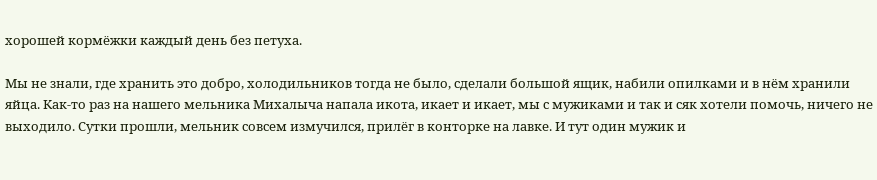хорошей кормёжки каждый день без петуха.

Мы не знали, где хранить это добро, холодильников тогда не было, сделали большой ящик, набили опилками и в нём хранили яйца. Как-то раз на нашего мельника Михалыча напала икота, икает и икает, мы с мужиками и так и сяк хотели помочь, ничего не выходило. Сутки прошли, мельник совсем измучился, прилёг в конторке на лавке. И тут один мужик и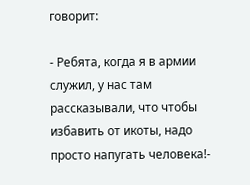говорит:

- Ребята, когда я в армии служил, у нас там рассказывали, что чтобы избавить от икоты, надо просто напугать человека!-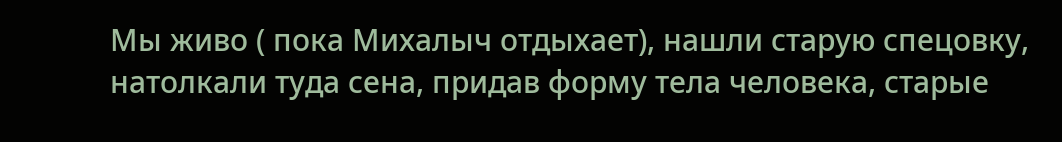Мы живо ( пока Михалыч отдыхает), нашли старую спецовку, натолкали туда сена, придав форму тела человека, старые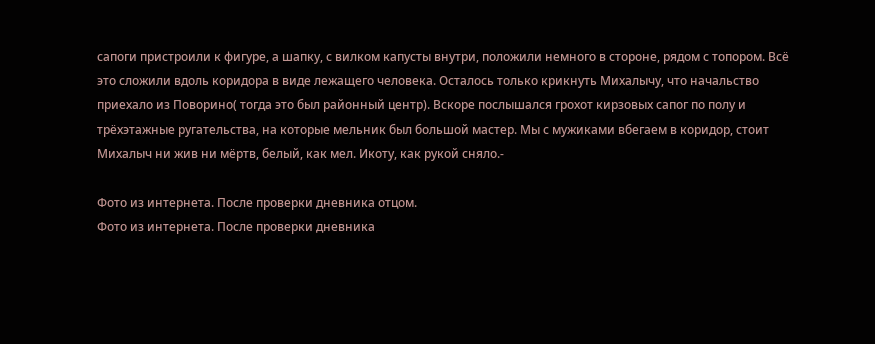сапоги пристроили к фигуре, а шапку, с вилком капусты внутри, положили немного в стороне, рядом с топором. Всё это сложили вдоль коридора в виде лежащего человека. Осталось только крикнуть Михалычу, что начальство приехало из Поворино( тогда это был районный центр). Вскоре послышался грохот кирзовых сапог по полу и трёхэтажные ругательства, на которые мельник был большой мастер. Мы с мужиками вбегаем в коридор, стоит Михалыч ни жив ни мёртв, белый, как мел. Икоту, как рукой сняло.-

Фото из интернета. После проверки дневника отцом.
Фото из интернета. После проверки дневника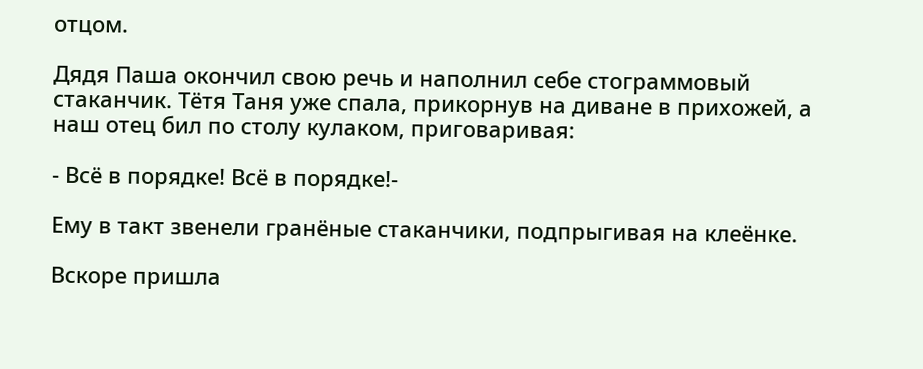отцом.

Дядя Паша окончил свою речь и наполнил себе стограммовый стаканчик. Тётя Таня уже спала, прикорнув на диване в прихожей, а наш отец бил по столу кулаком, приговаривая:

- Всё в порядке! Всё в порядке!-

Ему в такт звенели гранёные стаканчики, подпрыгивая на клеёнке.

Вскоре пришла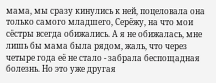мама, мы сразу кинулись к ней, поцеловала она только самого младшего, Серёжу, на что мои сёстры всегда обижались. А я не обижалась, мне лишь бы мама была рядом, жаль, что через четыре года её не стало - забрала беспощадная болезнь. Но это уже другая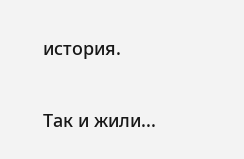история.

Так и жили...